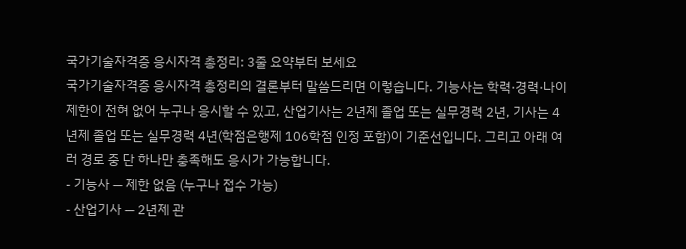국가기술자격증 응시자격 총정리: 3줄 요약부터 보세요
국가기술자격증 응시자격 총정리의 결론부터 말씀드리면 이렇습니다. 기능사는 학력·경력·나이 제한이 전혀 없어 누구나 응시할 수 있고, 산업기사는 2년제 졸업 또는 실무경력 2년, 기사는 4년제 졸업 또는 실무경력 4년(학점은행제 106학점 인정 포함)이 기준선입니다. 그리고 아래 여러 경로 중 단 하나만 충족해도 응시가 가능합니다.
- 기능사 — 제한 없음 (누구나 접수 가능)
- 산업기사 — 2년제 관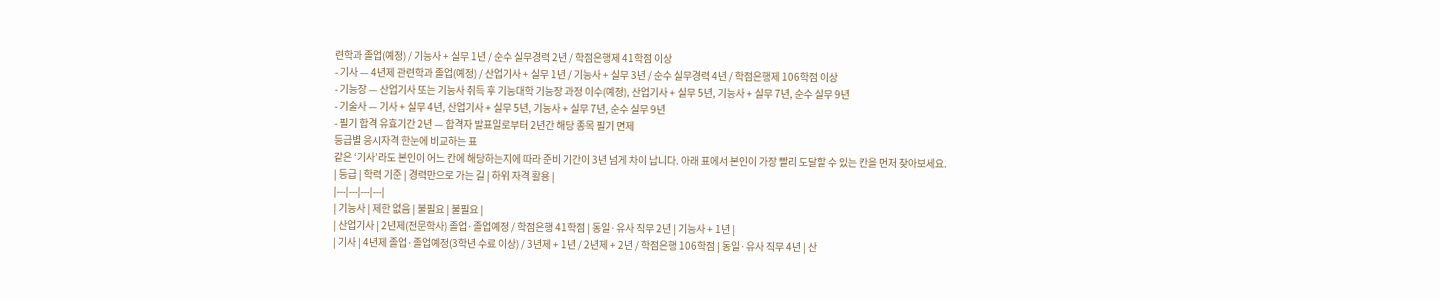련학과 졸업(예정) / 기능사 + 실무 1년 / 순수 실무경력 2년 / 학점은행제 41학점 이상
- 기사 — 4년제 관련학과 졸업(예정) / 산업기사 + 실무 1년 / 기능사 + 실무 3년 / 순수 실무경력 4년 / 학점은행제 106학점 이상
- 기능장 — 산업기사 또는 기능사 취득 후 기능대학 기능장 과정 이수(예정), 산업기사 + 실무 5년, 기능사 + 실무 7년, 순수 실무 9년
- 기술사 — 기사 + 실무 4년, 산업기사 + 실무 5년, 기능사 + 실무 7년, 순수 실무 9년
- 필기 합격 유효기간 2년 — 합격자 발표일로부터 2년간 해당 종목 필기 면제
등급별 응시자격 한눈에 비교하는 표
같은 ‘기사’라도 본인이 어느 칸에 해당하는지에 따라 준비 기간이 3년 넘게 차이 납니다. 아래 표에서 본인이 가장 빨리 도달할 수 있는 칸을 먼저 찾아보세요.
| 등급 | 학력 기준 | 경력만으로 가는 길 | 하위 자격 활용 |
|---|---|---|---|
| 기능사 | 제한 없음 | 불필요 | 불필요 |
| 산업기사 | 2년제(전문학사) 졸업·졸업예정 / 학점은행 41학점 | 동일·유사 직무 2년 | 기능사 + 1년 |
| 기사 | 4년제 졸업·졸업예정(3학년 수료 이상) / 3년제 + 1년 / 2년제 + 2년 / 학점은행 106학점 | 동일·유사 직무 4년 | 산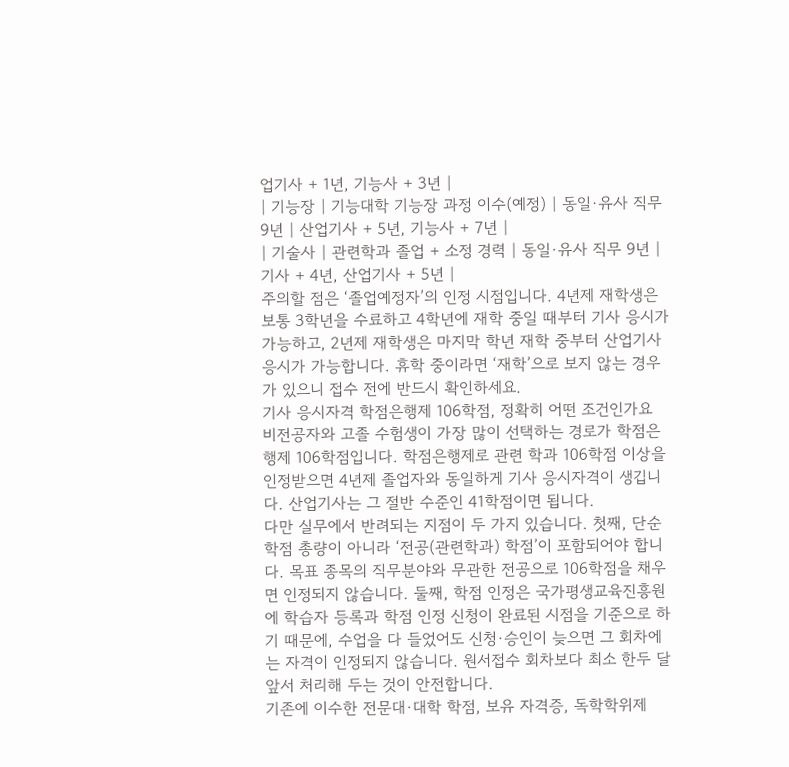업기사 + 1년, 기능사 + 3년 |
| 기능장 | 기능대학 기능장 과정 이수(예정) | 동일·유사 직무 9년 | 산업기사 + 5년, 기능사 + 7년 |
| 기술사 | 관련학과 졸업 + 소정 경력 | 동일·유사 직무 9년 | 기사 + 4년, 산업기사 + 5년 |
주의할 점은 ‘졸업예정자’의 인정 시점입니다. 4년제 재학생은 보통 3학년을 수료하고 4학년에 재학 중일 때부터 기사 응시가 가능하고, 2년제 재학생은 마지막 학년 재학 중부터 산업기사 응시가 가능합니다. 휴학 중이라면 ‘재학’으로 보지 않는 경우가 있으니 접수 전에 반드시 확인하세요.
기사 응시자격 학점은행제 106학점, 정확히 어떤 조건인가요
비전공자와 고졸 수험생이 가장 많이 선택하는 경로가 학점은행제 106학점입니다. 학점은행제로 관련 학과 106학점 이상을 인정받으면 4년제 졸업자와 동일하게 기사 응시자격이 생깁니다. 산업기사는 그 절반 수준인 41학점이면 됩니다.
다만 실무에서 반려되는 지점이 두 가지 있습니다. 첫째, 단순 학점 총량이 아니라 ‘전공(관련학과) 학점’이 포함되어야 합니다. 목표 종목의 직무분야와 무관한 전공으로 106학점을 채우면 인정되지 않습니다. 둘째, 학점 인정은 국가평생교육진흥원에 학습자 등록과 학점 인정 신청이 완료된 시점을 기준으로 하기 때문에, 수업을 다 들었어도 신청·승인이 늦으면 그 회차에는 자격이 인정되지 않습니다. 원서접수 회차보다 최소 한두 달 앞서 처리해 두는 것이 안전합니다.
기존에 이수한 전문대·대학 학점, 보유 자격증, 독학학위제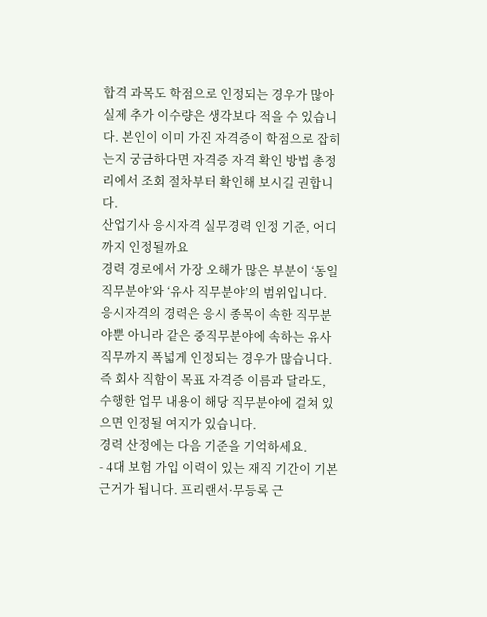합격 과목도 학점으로 인정되는 경우가 많아 실제 추가 이수량은 생각보다 적을 수 있습니다. 본인이 이미 가진 자격증이 학점으로 잡히는지 궁금하다면 자격증 자격 확인 방법 총정리에서 조회 절차부터 확인해 보시길 권합니다.
산업기사 응시자격 실무경력 인정 기준, 어디까지 인정될까요
경력 경로에서 가장 오해가 많은 부분이 ‘동일 직무분야’와 ‘유사 직무분야’의 범위입니다. 응시자격의 경력은 응시 종목이 속한 직무분야뿐 아니라 같은 중직무분야에 속하는 유사 직무까지 폭넓게 인정되는 경우가 많습니다. 즉 회사 직함이 목표 자격증 이름과 달라도, 수행한 업무 내용이 해당 직무분야에 걸쳐 있으면 인정될 여지가 있습니다.
경력 산정에는 다음 기준을 기억하세요.
- 4대 보험 가입 이력이 있는 재직 기간이 기본 근거가 됩니다. 프리랜서·무등록 근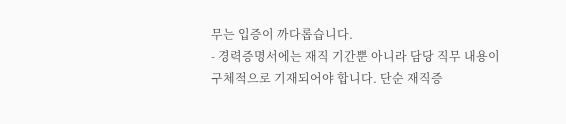무는 입증이 까다롭습니다.
- 경력증명서에는 재직 기간뿐 아니라 담당 직무 내용이 구체적으로 기재되어야 합니다. 단순 재직증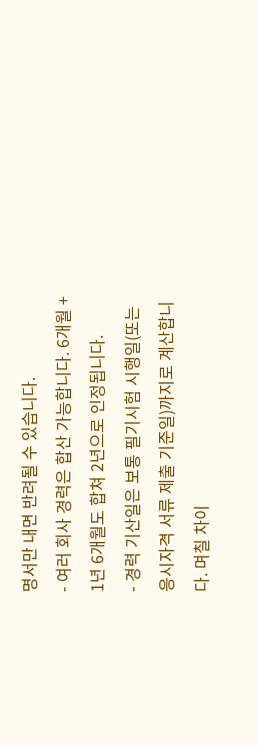명서만 내면 반려될 수 있습니다.
- 여러 회사 경력은 합산 가능합니다. 6개월 + 1년 6개월도 합쳐 2년으로 인정됩니다.
- 경력 기산일은 보통 필기시험 시행일(또는 응시자격 서류 제출 기준일)까지로 계산합니다. 며칠 차이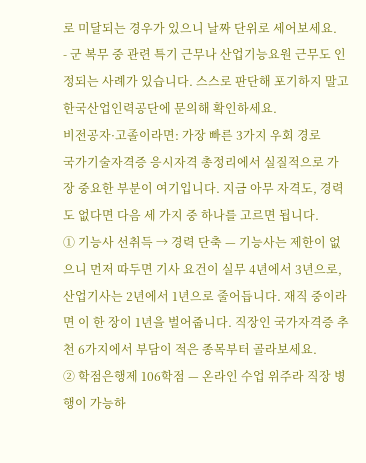로 미달되는 경우가 있으니 날짜 단위로 세어보세요.
- 군 복무 중 관련 특기 근무나 산업기능요원 근무도 인정되는 사례가 있습니다. 스스로 판단해 포기하지 말고 한국산업인력공단에 문의해 확인하세요.
비전공자·고졸이라면: 가장 빠른 3가지 우회 경로
국가기술자격증 응시자격 총정리에서 실질적으로 가장 중요한 부분이 여기입니다. 지금 아무 자격도, 경력도 없다면 다음 세 가지 중 하나를 고르면 됩니다.
① 기능사 선취득 → 경력 단축 — 기능사는 제한이 없으니 먼저 따두면 기사 요건이 실무 4년에서 3년으로, 산업기사는 2년에서 1년으로 줄어듭니다. 재직 중이라면 이 한 장이 1년을 벌어줍니다. 직장인 국가자격증 추천 6가지에서 부담이 적은 종목부터 골라보세요.
② 학점은행제 106학점 — 온라인 수업 위주라 직장 병행이 가능하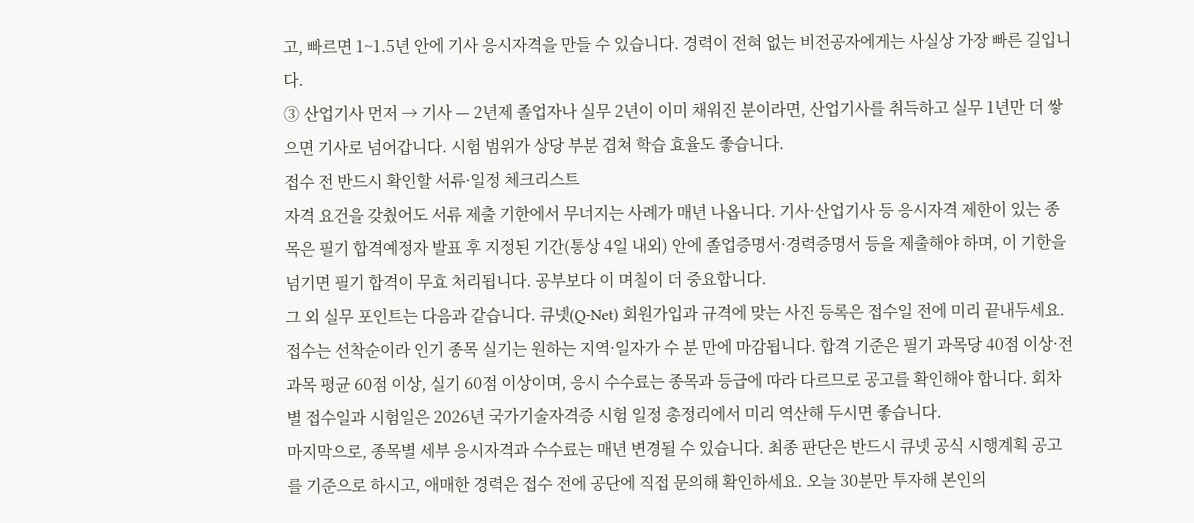고, 빠르면 1~1.5년 안에 기사 응시자격을 만들 수 있습니다. 경력이 전혀 없는 비전공자에게는 사실상 가장 빠른 길입니다.
③ 산업기사 먼저 → 기사 — 2년제 졸업자나 실무 2년이 이미 채워진 분이라면, 산업기사를 취득하고 실무 1년만 더 쌓으면 기사로 넘어갑니다. 시험 범위가 상당 부분 겹쳐 학습 효율도 좋습니다.
접수 전 반드시 확인할 서류·일정 체크리스트
자격 요건을 갖췄어도 서류 제출 기한에서 무너지는 사례가 매년 나옵니다. 기사·산업기사 등 응시자격 제한이 있는 종목은 필기 합격예정자 발표 후 지정된 기간(통상 4일 내외) 안에 졸업증명서·경력증명서 등을 제출해야 하며, 이 기한을 넘기면 필기 합격이 무효 처리됩니다. 공부보다 이 며칠이 더 중요합니다.
그 외 실무 포인트는 다음과 같습니다. 큐넷(Q-Net) 회원가입과 규격에 맞는 사진 등록은 접수일 전에 미리 끝내두세요. 접수는 선착순이라 인기 종목 실기는 원하는 지역·일자가 수 분 만에 마감됩니다. 합격 기준은 필기 과목당 40점 이상·전 과목 평균 60점 이상, 실기 60점 이상이며, 응시 수수료는 종목과 등급에 따라 다르므로 공고를 확인해야 합니다. 회차별 접수일과 시험일은 2026년 국가기술자격증 시험 일정 총정리에서 미리 역산해 두시면 좋습니다.
마지막으로, 종목별 세부 응시자격과 수수료는 매년 변경될 수 있습니다. 최종 판단은 반드시 큐넷 공식 시행계획 공고를 기준으로 하시고, 애매한 경력은 접수 전에 공단에 직접 문의해 확인하세요. 오늘 30분만 투자해 본인의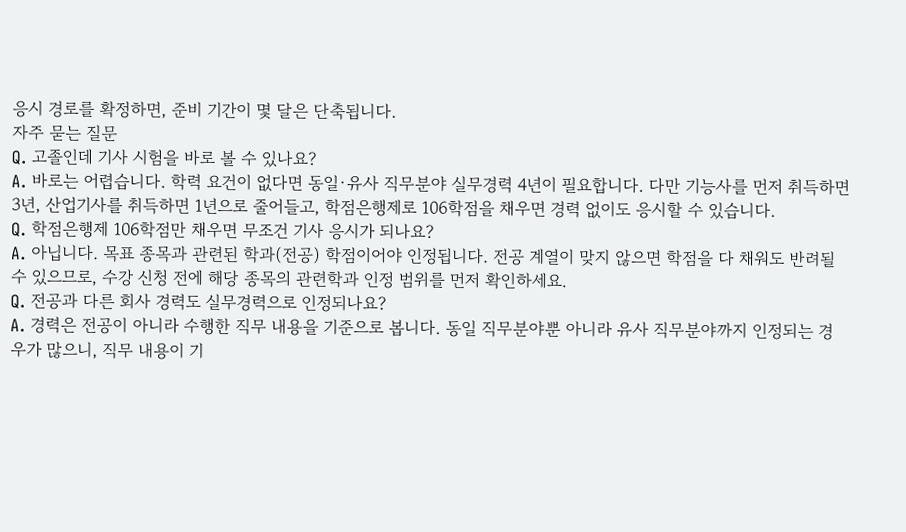응시 경로를 확정하면, 준비 기간이 몇 달은 단축됩니다.
자주 묻는 질문
Q. 고졸인데 기사 시험을 바로 볼 수 있나요?
A. 바로는 어렵습니다. 학력 요건이 없다면 동일·유사 직무분야 실무경력 4년이 필요합니다. 다만 기능사를 먼저 취득하면 3년, 산업기사를 취득하면 1년으로 줄어들고, 학점은행제로 106학점을 채우면 경력 없이도 응시할 수 있습니다.
Q. 학점은행제 106학점만 채우면 무조건 기사 응시가 되나요?
A. 아닙니다. 목표 종목과 관련된 학과(전공) 학점이어야 인정됩니다. 전공 계열이 맞지 않으면 학점을 다 채워도 반려될 수 있으므로, 수강 신청 전에 해당 종목의 관련학과 인정 범위를 먼저 확인하세요.
Q. 전공과 다른 회사 경력도 실무경력으로 인정되나요?
A. 경력은 전공이 아니라 수행한 직무 내용을 기준으로 봅니다. 동일 직무분야뿐 아니라 유사 직무분야까지 인정되는 경우가 많으니, 직무 내용이 기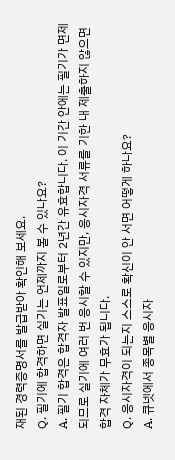재된 경력증명서를 발급받아 확인해 보세요.
Q. 필기에 합격하면 실기는 언제까지 볼 수 있나요?
A. 필기 합격은 합격자 발표일로부터 2년간 유효합니다. 이 기간 안에는 필기가 면제되므로 실기에 여러 번 응시할 수 있지만, 응시자격 서류를 기한 내 제출하지 않으면 합격 자체가 무효가 됩니다.
Q. 응시자격이 되는지 스스로 확신이 안 서면 어떻게 하나요?
A. 큐넷에서 종목별 응시자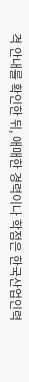격 안내를 확인한 뒤, 애매한 경력이나 학점은 한국산업인력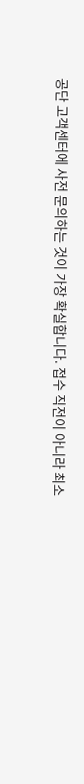공단 고객센터에 사전 문의하는 것이 가장 확실합니다. 접수 직전이 아니라 최소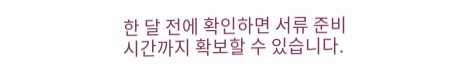한 달 전에 확인하면 서류 준비 시간까지 확보할 수 있습니다.